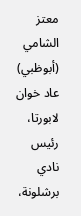معتز الشامي (أبوظبي)
عاد خوان لابورتا، رئيس نادي برشلونة،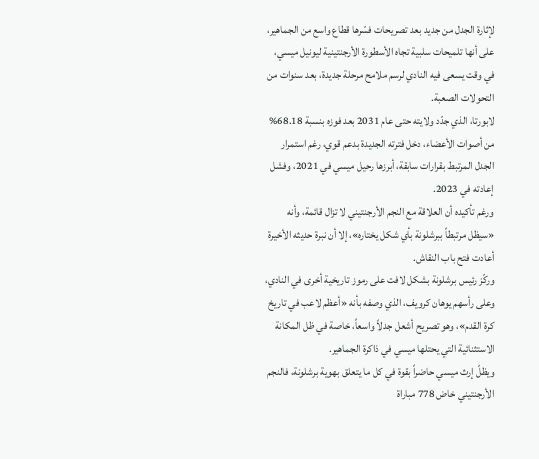لإثارة الجدل من جديد بعد تصريحات فسّرها قطاع واسع من الجماهير، على أنها تلميحات سلبية تجاه الأسطورة الأرجنتينية ليونيل ميسي، في وقت يسعى فيه النادي لرسم ملامح مرحلة جديدة، بعد سنوات من التحولات الصعبة.
لابورتا، الذي جدّد ولايته حتى عام 2031 بعد فوزه بنسبة 68.18% من أصوات الأعضاء، دخل فترته الجديدة بدعم قوي، رغم استمرار الجدل المرتبط بقرارات سابقة، أبرزها رحيل ميسي في 2021، وفشل إعادته في 2023.
ورغم تأكيده أن العلاقة مع النجم الأرجنتيني لا تزال قائمة، وأنه «سيظل مرتبطاً ببرشلونة بأي شكل يختاره»، إلا أن نبرة حديثه الأخيرة أعادت فتح باب النقاش.
وركّز رئيس برشلونة بشكل لافت على رموز تاريخية أخرى في النادي، وعلى رأسهم يوهان كرويف، الذي وصفه بأنه «أعظم لاعب في تاريخ كرة القدم»، وهو تصريح أشعل جدلاً واسعاً، خاصة في ظل المكانة الاستثنائية التي يحتلها ميسي في ذاكرة الجماهير.
ويظلّ إرث ميسي حاضراً بقوة في كل ما يتعلق بهوية برشلونة، فالنجم الأرجنتيني خاض 778 مباراة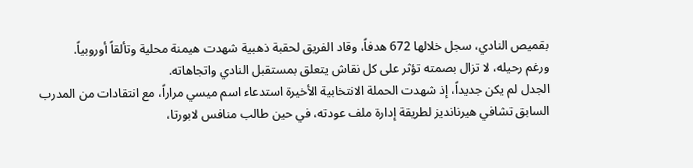بقميص النادي، سجل خلالها 672 هدفاً، وقاد الفريق لحقبة ذهبية شهدت هيمنة محلية وتألقاً أوروبياً.
ورغم رحيله، لا تزال بصمته تؤثر على كل نقاش يتعلق بمستقبل النادي واتجاهاته.
الجدل لم يكن جديداً، إذ شهدت الحملة الانتخابية الأخيرة استدعاء اسم ميسي مراراً، مع انتقادات من المدرب السابق تشافي هيرنانديز لطريقة إدارة ملف عودته، في حين طالب منافس لابورتا،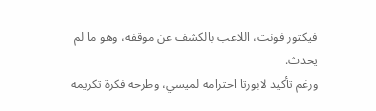فيكتور فونت، اللاعب بالكشف عن موقفه، وهو ما لم يحدث.
ورغم تأكيد لابورتا احترامه لميسي، وطرحه فكرة تكريمه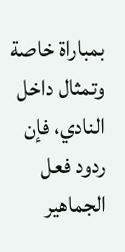بمباراة خاصة وتمثال داخل النادي، فإن ردود فعل الجماهير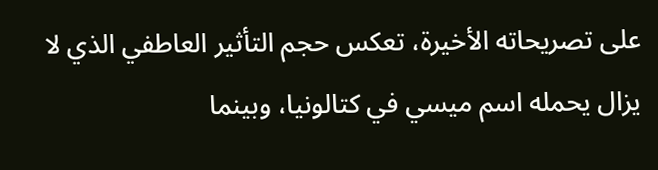على تصريحاته الأخيرة، تعكس حجم التأثير العاطفي الذي لا يزال يحمله اسم ميسي في كتالونيا، وبينما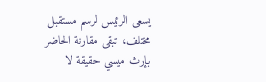يسعى الرئيس لرسم مستقبل مختلف، تبقى مقارنة الحاضر بإرث ميسي حقيقة لا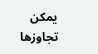يمكن تجاوزها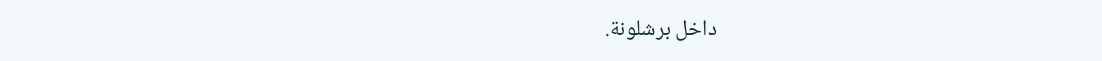داخل برشلونة.